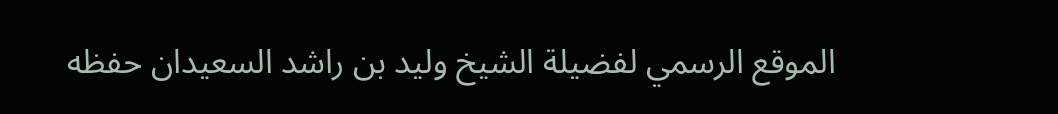الموقع الرسمي لفضيلة الشيخ وليد بن راشد السعيدان حفظه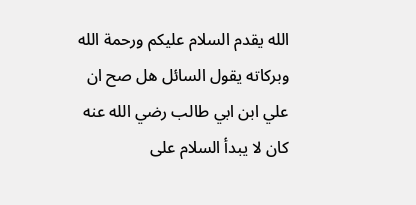الله يقدم السلام عليكم ورحمة الله وبركاته يقول السائل هل صح ان علي ابن ابي طالب رضي الله عنه كان لا يبدأ السلام على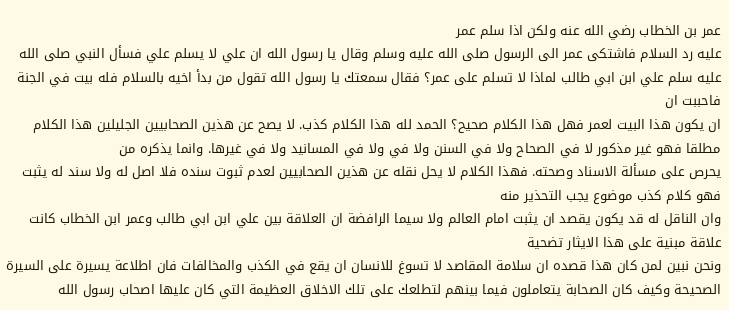عمر بن الخطاب رضي الله عنه ولكن اذا سلم عمر
عليه رد السلام فاشتكى عمر الى الرسول صلى الله عليه وسلم وقال يا رسول الله ان علي لا يسلم علي فسأل النبي صلى الله عليه سلم علي ابن ابي طالب لماذا لا تسلم على عمر؟ فقال سمعتك يا رسول الله تقول من بدأ اخيه بالسلام فله بيت في الجنة فاحببت ان
ان يكون هذا البيت لعمر فهل هذا الكلام صحيح؟ الحمد لله هذا الكلام كذب. لا يصح عن هذين الصحابيين الجليلين هذا الكلام مطلقا فهو غير مذكور لا في الصحاح ولا في السنن ولا في ولا في المسانيد ولا في غيرها. وانما يذكره من
يحرص على مسألة الاسناد وصحته. فهذا الكلام لا يحل نقله عن هذين الصحابيين لعدم ثبوت سنده فلا اصل له ولا سند له يثبت فهو كلام كذب موضوع يجب التحذير منه
وان الناقل له قد يكون يقصد ان يثبت امام العالم ولا سيما الرافضة ان العلاقة بين علي ابن ابي طالب وعمر ابن الخطاب كانت علاقة مبنية على هذا الايثار تضحية
ونحن نبين لمن كان هذا قصده ان سلامة المقاصد لا تسوغ للانسان ان يقع في الكذب والمخالفات فان اطلاعة يسيرة على السيرة الصحيحة وكيف كان الصحابة يتعاملون فيما بينهم لتطلعك على تلك الاخلاق العظيمة التي كان عليها اصحاب رسول الله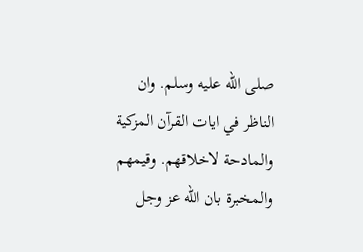صلى الله عليه وسلم. وان
الناظر في ايات القرآن المزكية والمادحة لاخلاقهم. وقيمهم والمخبرة بان الله عز وجل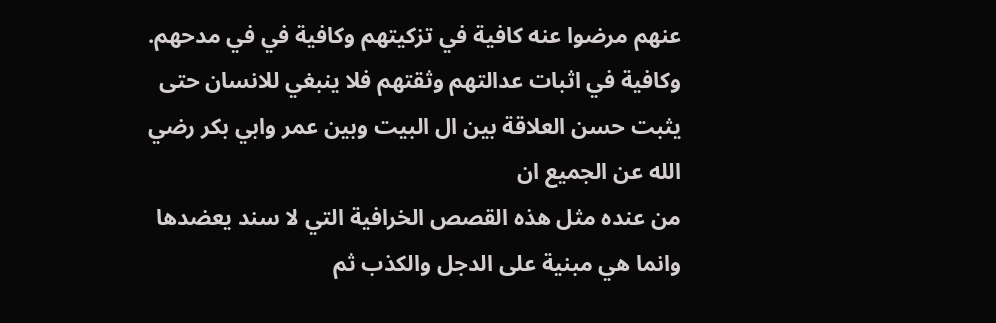عنهم مرضوا عنه كافية في تزكيتهم وكافية في في مدحهم. وكافية في اثبات عدالتهم وثقتهم فلا ينبغي للانسان حتى يثبت حسن العلاقة بين ال البيت وبين عمر وابي بكر رضي الله عن الجميع ان
من عنده مثل هذه القصص الخرافية التي لا سند يعضدها وانما هي مبنية على الدجل والكذب ثم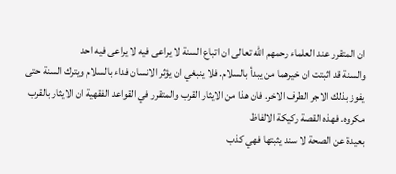ان المتقرر عند العلماء رحمهم الله تعالى ان اتباع السنة لا يراعى فيه لا يراعى فيه احد
والسنة قد اثبتت ان خيرهما من يبدأ بالسلام. فلا ينبغي ان يؤثر الانسان فداء بالسلام ويترك السنة حتى يفوز بذلك الاجر الطرف الاخر. فان هذا من الايثار القرب والمتقرر في القواعد الفقهية ان الايثار بالقرب مكروه. فهذه القصة ركيكة الالفاظ
بعيدة عن الصحة لا سند يثبتها فهي كذب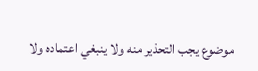موضوع يجب التحذير منه ولا ينبغي اعتماده ولا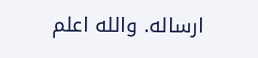ارساله. والله اعلم